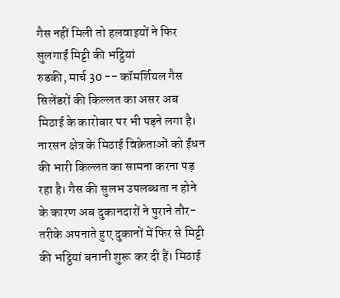गैस नहीं मिली तो हलवाइयों ने फिर सुलगाईं मिट्टी की भट्ठियां
रुडकी, मार्च 30 -- कॉमर्शियल गैस सिलेंडरों की किल्लत का असर अब मिठाई के कारोबार पर भी पड़ने लगा है। नारसन क्षेत्र के मिठाई विक्रेताओं को ईंधन की भारी किल्लत का सामना करना पड़ रहा है। गैस की सुलभ उपलब्धता न होने के कारण अब दुकानदारों ने पुराने तौर-तरीके अपनाते हुए दुकानों में फिर से मिट्टी की भट्ठियां बनानी शुरू कर दी हैं। मिठाई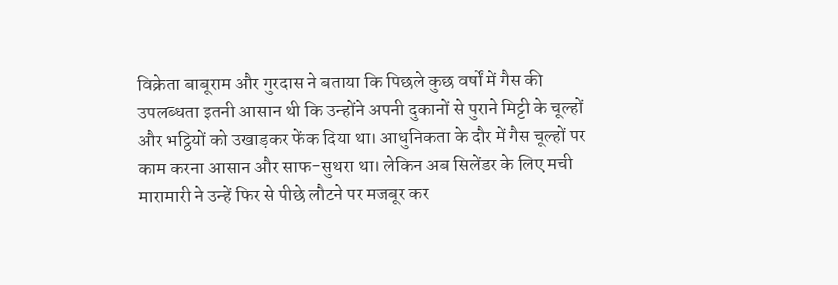विक्रेता बाबूराम और गुरदास ने बताया कि पिछले कुछ वर्षों में गैस की उपलब्धता इतनी आसान थी कि उन्होंने अपनी दुकानों से पुराने मिट्टी के चूल्हों और भट्ठियों को उखाड़कर फेंक दिया था। आधुनिकता के दौर में गैस चूल्हों पर काम करना आसान और साफ-सुथरा था। लेकिन अब सिलेंडर के लिए मची मारामारी ने उन्हें फिर से पीछे लौटने पर मजबूर कर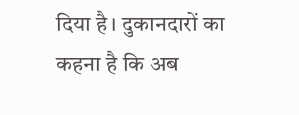दिया है। दुकानदारों का कहना है कि अब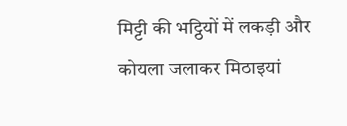मिट्टी की भट्ठियों में लकड़ी और कोयला जलाकर मिठाइयां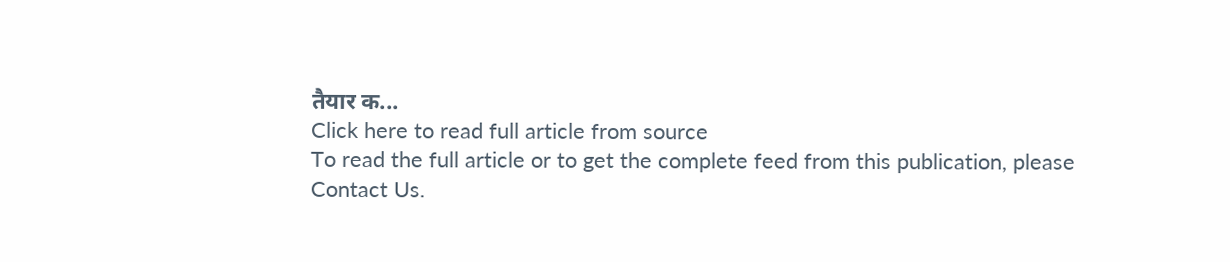तैयार क...
Click here to read full article from source
To read the full article or to get the complete feed from this publication, please
Contact Us.